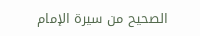الصحيح من سيرة الإمام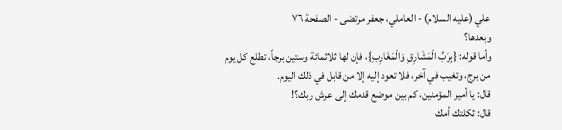علي (عليه السلام) - العاملي، جعفر مرتضى - الصفحة ٧٦
وبعدها؟
وأما قوله: {بِرَبِّ الْمَشَارِقِ وَالْمَغَارِبِ}، فإن لها ثلاثمائة وستين برجاً، تطلع كل يوم من برج، وتغيب في آخر، فلا تعود إليه إلا من قابل في ذلك اليوم.
قال: يا أمير المؤمنين، كم بين موضع قدمك إلى عرش ربك؟!
قال: ثكلتك أمك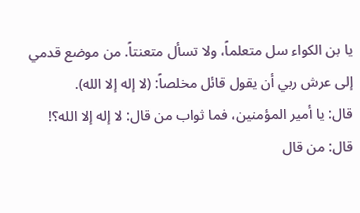يا بن الكواء سل متعلماً، ولا تسأل متعنتاً. من موضع قدمي إلى عرش ربي أن يقول قائل مخلصاً: (لا إله إلا الله).
قال: يا أمير المؤمنين، فما ثواب من قال: لا إله إلا الله؟!
قال: من قال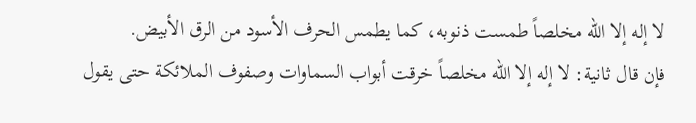لا إله إلا الله مخلصاً طمست ذنوبه، كما يطمس الحرف الأسود من الرق الأبيض.
فإن قال ثانية: لا إله إلا الله مخلصاً خرقت أبواب السماوات وصفوف الملائكة حتى يقول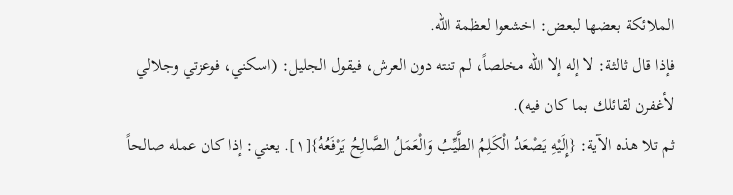الملائكة بعضها لبعض: اخشعوا لعظمة الله.
فإذا قال ثالثة: لا إله إلا الله مخلصاً، لم تنته دون العرش، فيقول الجليل: (اسكني، فوعزتي وجلالي لأغفرن لقائلك بما كان فيه).
ثم تلا هذه الآية: {إِلَيْهِ يَصْعَدُ الْكَلِمُ الطَّيِّبُ وَالْعَمَلُ الصَّالِحُ يَرْفَعُهُ}[١]. يعني: إذا كان عمله صالحاً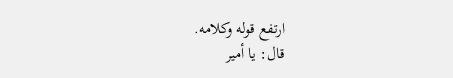ارتفع قوله وكلامه.
قال: يا أمير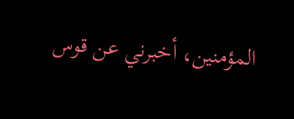المؤمنين، أخبرني عن قوس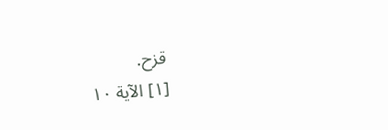قزح.
[١] الآية ١٠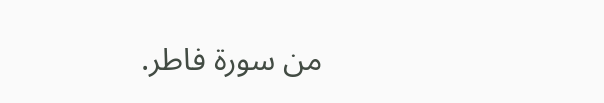من سورة فاطر.